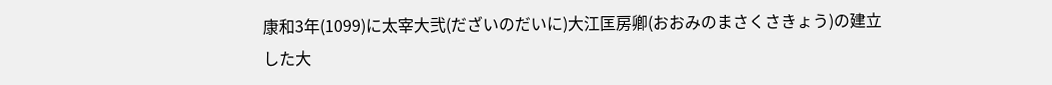康和3年(1099)に太宰大弐(だざいのだいに)大江匡房卿(おおみのまさくさきょう)の建立した大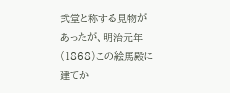弐堂と称する見物があったが、明治元年(1868)この絵馬殿に建てか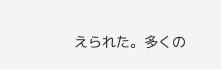えられた。多くの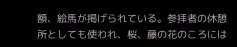額、絵馬が掲げられている。参拝者の休憩所としても使われ、桜、藤の花のころには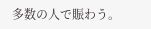多数の人で賑わう。